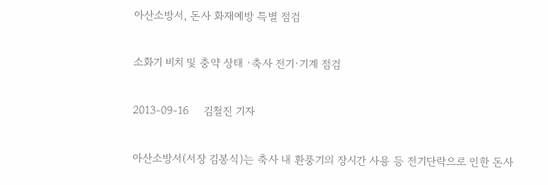아산소방서, 돈사 화재예방 특별 점검

소화기 비치 및 충약 상태 ·축사 전기·기계 점검

2013-09-16     김철진 기자

아산소방서(서장 김봉식)는 축사 내 환풍기의 장시간 사용 등 전기단락으로 인한 돈사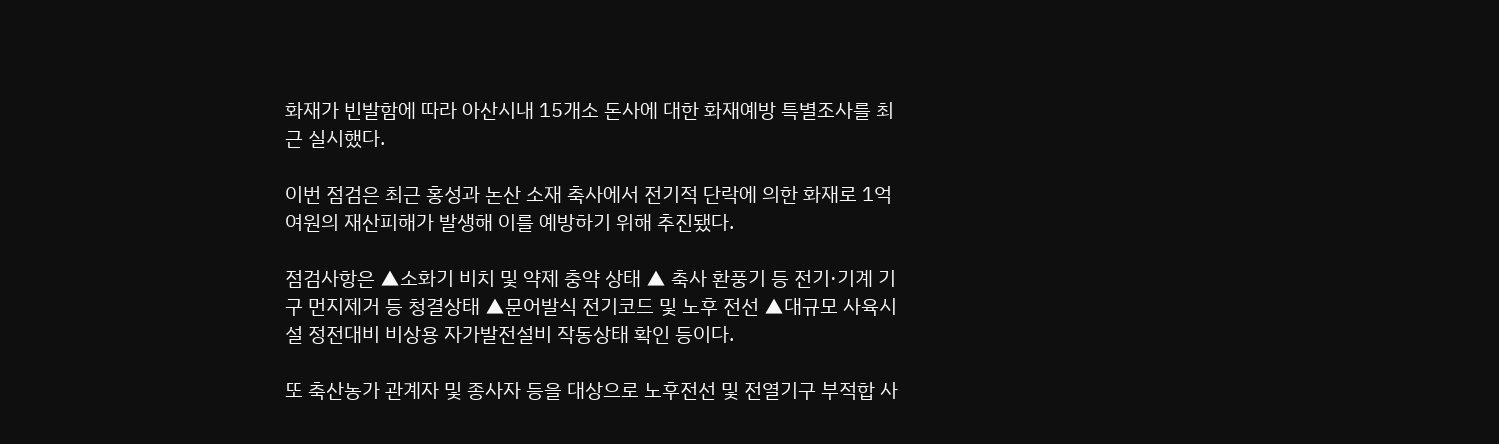화재가 빈발함에 따라 아산시내 15개소 돈사에 대한 화재예방 특별조사를 최근 실시했다.

이번 점검은 최근 홍성과 논산 소재 축사에서 전기적 단락에 의한 화재로 1억여원의 재산피해가 발생해 이를 예방하기 위해 추진됐다.

점검사항은 ▲소화기 비치 및 약제 충약 상태 ▲ 축사 환풍기 등 전기·기계 기구 먼지제거 등 청결상태 ▲문어발식 전기코드 및 노후 전선 ▲대규모 사육시설 정전대비 비상용 자가발전설비 작동상태 확인 등이다.

또 축산농가 관계자 및 종사자 등을 대상으로 노후전선 및 전열기구 부적합 사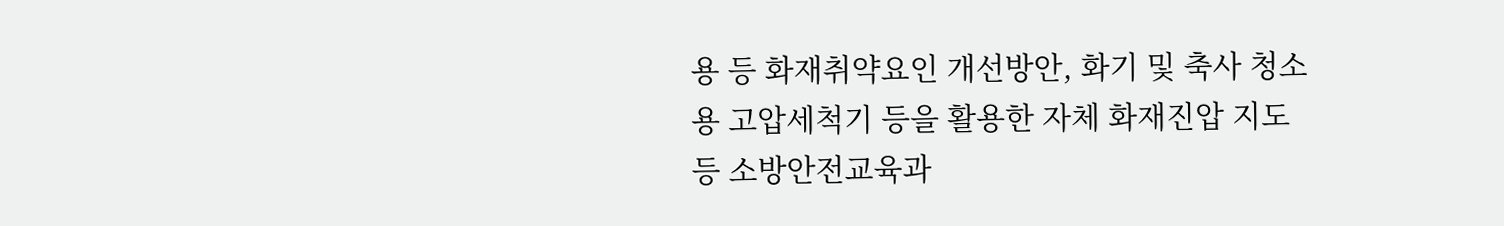용 등 화재취약요인 개선방안, 화기 및 축사 청소용 고압세척기 등을 활용한 자체 화재진압 지도 등 소방안전교육과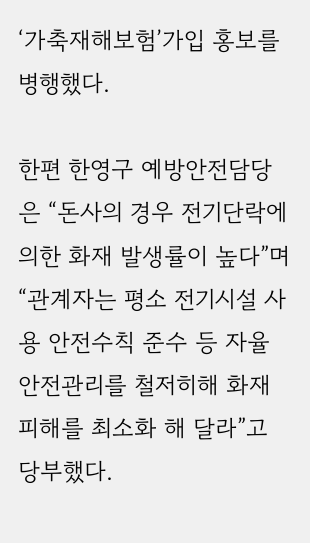‘가축재해보험’가입 홍보를 병행했다.

한편 한영구 예방안전담당은 “돈사의 경우 전기단락에 의한 화재 발생률이 높다”며 “관계자는 평소 전기시설 사용 안전수칙 준수 등 자율안전관리를 철저히해 화재피해를 최소화 해 달라”고 당부했다.